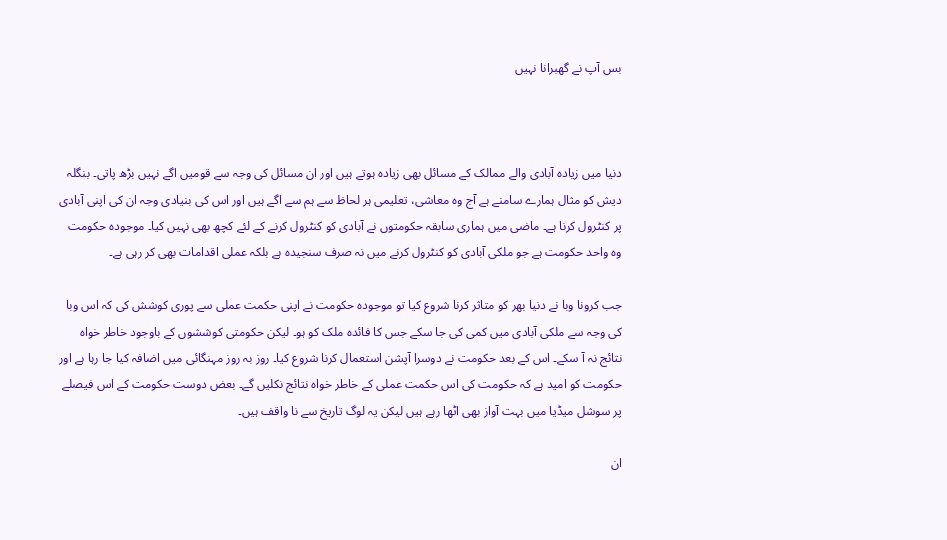بس آپ نے گھبرانا نہیں



دنیا میں زیادہ آبادی والے ممالک کے مسائل بھی زیادہ ہوتے ہیں اور ان مسائل کی وجہ سے قومیں اگے نہیں بڑھ پاتی۔ بنگلہ دیش کو مثال ہمارے سامنے ہے آج وہ معاشی، تعلیمی ہر لحاظ سے ہم سے اگے ہیں اور اس کی بنیادی وجہ ان کی اپنی آبادی پر کنٹرول کرنا ہے۔ ماضی میں ہماری سابقہ حکومتوں نے آبادی کو کنٹرول کرنے کے لئے کچھ بھی نہیں کیا۔ موجودہ حکومت وہ واحد حکومت ہے جو ملکی آبادی کو کنٹرول کرنے میں نہ صرف سنجیدہ ہے بلکہ عملی اقدامات بھی کر رہی ہے۔

جب کرونا وبا نے دنیا بھر کو متاثر کرنا شروع کیا تو موجودہ حکومت نے اپنی حکمت عملی سے پوری کوشش کی کہ اس وبا کی وجہ سے ملکی آبادی میں کمی کی جا سکے جس کا فائدہ ملک کو ہو۔ لیکن حکومتی کوششوں کے باوجود خاطر خواہ نتائج نہ آ سکے۔ اس کے بعد حکومت نے دوسرا آپشن استعمال کرنا شروع کیا۔ روز بہ روز مہنگائی میں اضافہ کیا جا رہا ہے اور حکومت کو امید ہے کہ حکومت کی اس حکمت عملی کے خاطر خواہ نتائج نکلیں گے۔ بعض دوست حکومت کے اس فیصلے پر سوشل میڈیا میں بہت آواز بھی اٹھا رہے ہیں لیکن یہ لوگ تاریخ سے نا واقف ہیں۔

ان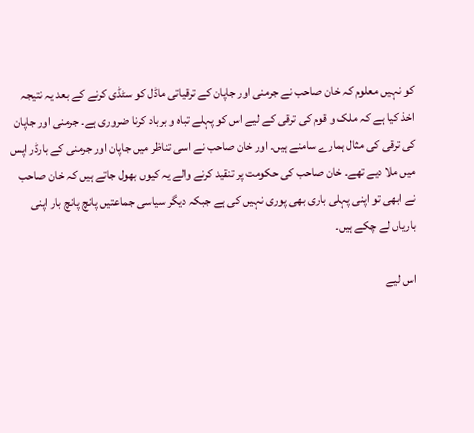کو نہیں معلوم کہ خان صاحب نے جرمنی اور جاپان کے ترقیاتی ماڈل کو سٹڈی کرنے کے بعد یہ نتیجہ اخذ کیا ہے کہ ملک و قوم کی ترقی کے لیے اس کو پہلے تباہ و برباد کرنا ضروری ہے۔ جرمنی اور جاپان کی ترقی کی مثال ہمارے سامنے ہیں۔ اور خان صاحب نے اسی تناظر میں جاپان اور جرمنی کے بارڈر اپس میں ملا دیے تھے۔ خان صاحب کی حکومت پر تنقید کرنے والے یہ کیوں بھول جاتے ہیں کہ خان صاحب نے ابھی تو اپنی پہلی باری بھی پوری نہیں کی ہے جبکہ دیگر سیاسی جماعتیں پانچ پانچ بار اپنی باریاں لے چکے ہیں۔

اس لیے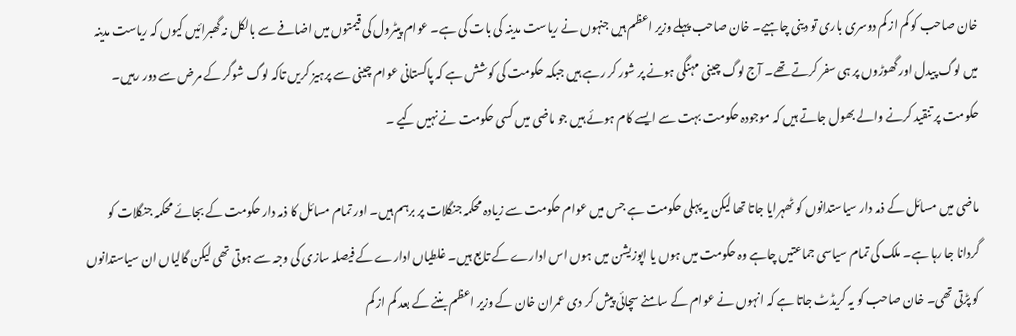خان صاحب کو کم از کم دوسری باری تو دینی چاہیے۔ خان صاحب پہلے وزیر اعظم ہیں جنہوں نے ریاست مدینہ کی بات کی ہے۔ عوام پیٹرول کی قیمتوں میں اضافے سے بالکل نہ گھبرائیں کیوں کہ ریاست مدینہ میں لوگ پیدل اور گھوڑوں پر ہی سفر کرتے تھے۔ آج لوگ چینی مہنگی ہونے پر شور کر رہے ہیں جبکہ حکومت کی کوشش ہے کہ پاکستانی عوام چینی سے پرہیز کریں تاکہ لوگ شوگر کے مرض سے دور رہیں۔ حکومت پر تنقید کرنے والے بھول جاتے ہیں کہ موجودہ حکومت بہت سے ایسے کام ہوئے ہیں جو ماضی میں کسی حکومت نے نہیں کیے ۔

ماضی میں مسائل کے ذمہ دار سیاستدانوں کو ٹھہرایا جاتا تھا لیکن یہ پہلی حکومت ہے جس میں عوام حکومت سے زیادہ محکمہ جنگلات پر برہم ہیں۔ اور تمام مسائل کا ذمہ دار حکومت کے بجائے محکمہ جنگلات کو گردانا جا رہا ہے۔ ملک کی تمام سیاسی جماعتیں چاہے وہ حکومت میں ہوں یا اپوزیشن میں ہوں اس ادارے کے تابع ہیں۔ غلطیاں ادارے کے فیصلہ سازی کی وجہ سے ہوتی تھی لیکن گالیاں ان سیاستدانوں کو پڑتی تھی۔ خان صاحب کو یہ کریڈٹ جاتا ہے کہ انہوں نے عوام کے سامنے سچائی پیش کر دی عمران خان کے وزیر اعظم بننے کے بعد کم از کم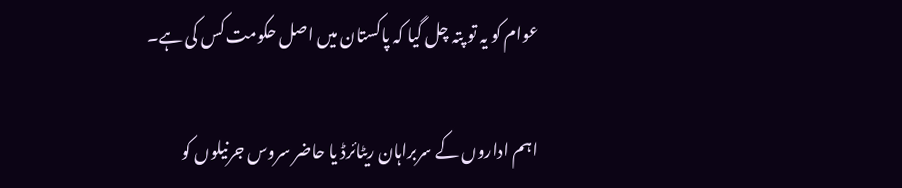عوام کو یہ تو پتہ چل گیا کہ پاکستان میں اصل حکومت کس کی ہے۔

اہم اداروں کے سربراہان ریٹائرڈ یا حاضر سروس جرنیلوں کو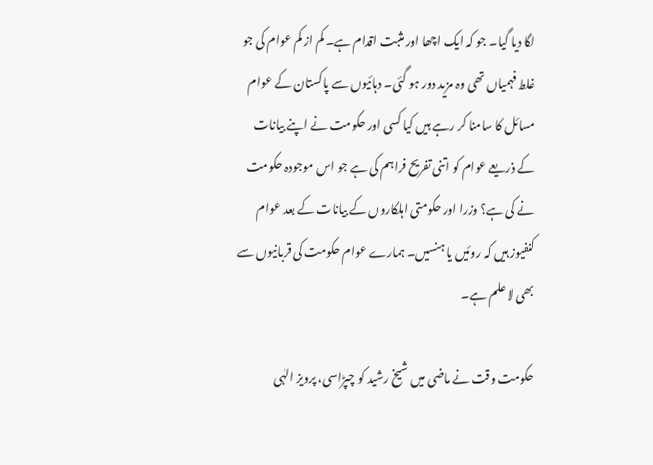لگا دیا گیا۔ جو کہ ایک اچھا اور مثبت اقدام ہے۔ کم از کم عوام کی جو غلط فہمیاں تھی وہ مزید دور ہو گئی۔ دہائیوں سے پاکستان کے عوام مسائل کا سامنا کر رہے ہیں کیا کسی اور حکومت نے اپنے بیانات کے ذریعے عوام کو اتنی تفریح فراہم کی ہے جو اس موجودہ حکومت نے کی ہے؟ وزرا اور حکومتی اہلکاروں کے بیانات کے بعد عوام کنفیوز ہیں کہ روئیں یا ہنسیں۔ ہمارے عوام حکومت کی قربانیوں سے بھی لا علم ہے۔

حکومت وقت نے ماضی میں شیخ رشید کو چپڑاسی، پرویز الہٰی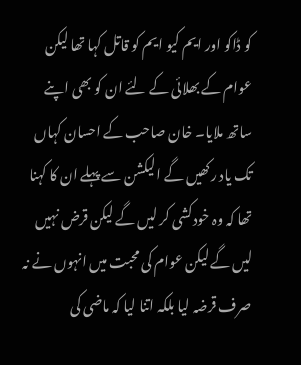کو ڈاکو اور ایم کیو ایم کو قاتل کہا تھا لیکن عوام کے بھلائی کے لئے ان کو بھی اپنے ساتھ ملایا۔ خان صاحب کے احسان کہاں تک یاد رکھیں گے الیکشن سے پہلے ان کا کہنا تھا کہ وہ خودکشی کر لیں گے لیکن قرض نہیں لیں گے لیکن عوام کی محبت میں انہوں نے نہ صرف قرضہ لیا بلکہ اتنا لیا کہ ماضی کی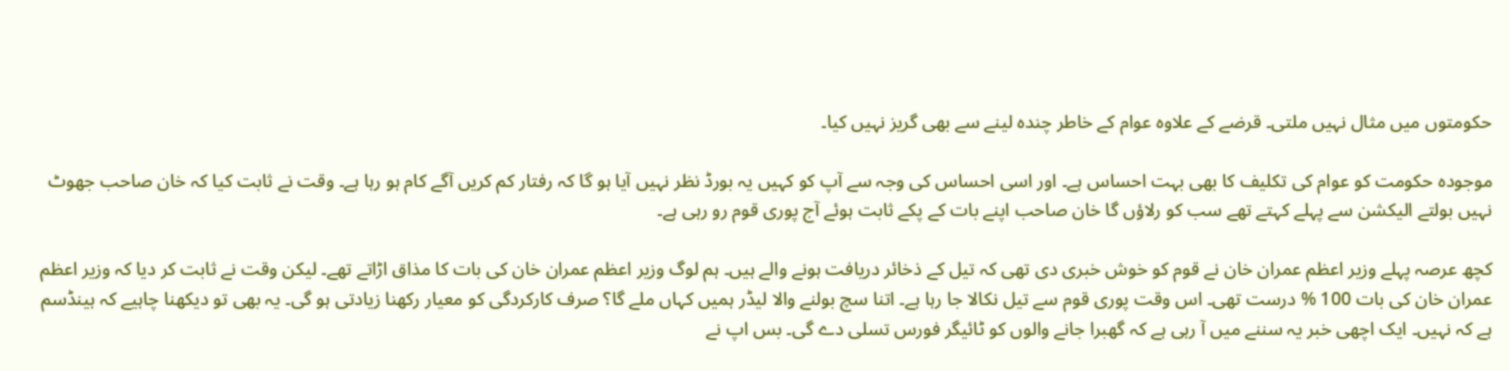حکومتوں میں مثال نہیں ملتی۔ قرضے کے علاوہ عوام کے خاطر چندہ لینے سے بھی گریز نہیں کیا۔

موجودہ حکومت کو عوام کی تکلیف کا بھی بہت احساس ہے۔ اور اسی احساس کی وجہ سے آپ کو کہیں یہ بورڈ نظر نہیں آیا ہو گا کہ رفتار کم کریں آگے کام ہو رہا ہے۔ وقت نے ثابت کیا کہ خان صاحب جھوٹ نہیں بولتے الیکشن سے پہلے کہتے تھے سب کو رلاؤں گا خان صاحب اپنے بات کے پکے ثابت ہوئے آج پوری قوم رو رہی ہے۔

کچھ عرصہ پہلے وزیر اعظم عمران خان نے قوم کو خوش خبری دی تھی کہ تیل کے ذخائر دریافت ہونے والے ہیں۔ ہم لوگ وزیر اعظم عمران خان کی بات کا مذاق اڑاتے تھے۔ لیکن وقت نے ثابت کر دیا کہ وزیر اعظم عمران خان کی بات 100 % درست تھی۔ اس وقت پوری قوم سے تیل نکالا جا رہا ہے۔ اتنا سچ بولنے والا لیڈر ہمیں کہاں ملے گا؟ صرف کارکردگی کو معیار رکھنا زیادتی ہو گی۔ یہ بھی تو دیکھنا چاہیے کہ ہینڈسم ہے کہ نہیں۔ ایک اچھی خبر یہ سننے میں آ رہی ہے کہ گھبرا جانے والوں کو ٹائیگر فورس تسلی دے گی۔ بس اپ نے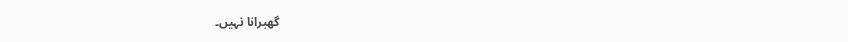گھبرانا نہیں۔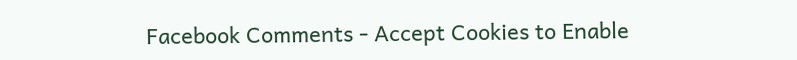Facebook Comments - Accept Cookies to Enable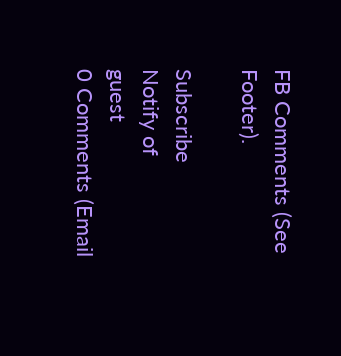FB Comments (See Footer).

Subscribe
Notify of
guest
0 Comments (Email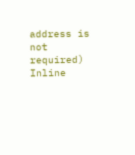address is not required)
Inline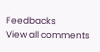Feedbacks
View all comments